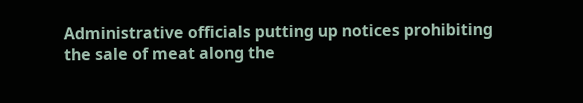Administrative officials putting up notices prohibiting the sale of meat along the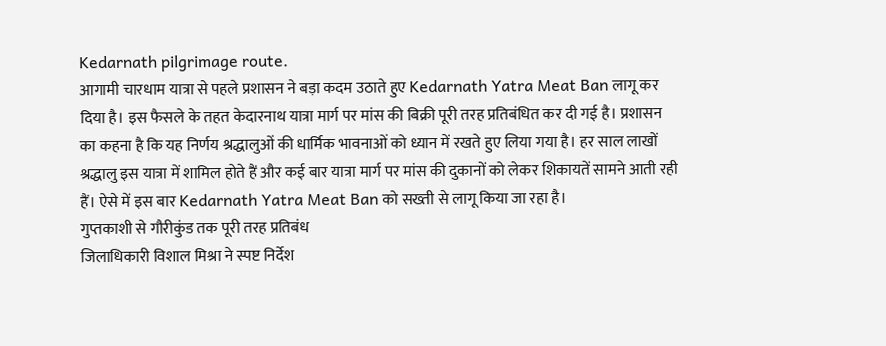Kedarnath pilgrimage route.
आगामी चारधाम यात्रा से पहले प्रशासन ने बड़ा कदम उठाते हुए Kedarnath Yatra Meat Ban लागू कर दिया है। इस फैसले के तहत केदारनाथ यात्रा मार्ग पर मांस की बिक्री पूरी तरह प्रतिबंधित कर दी गई है। प्रशासन का कहना है कि यह निर्णय श्रद्धालुओं की धार्मिक भावनाओं को ध्यान में रखते हुए लिया गया है। हर साल लाखों श्रद्धालु इस यात्रा में शामिल होते हैं और कई बार यात्रा मार्ग पर मांस की दुकानों को लेकर शिकायतें सामने आती रही हैं। ऐसे में इस बार Kedarnath Yatra Meat Ban को सख्ती से लागू किया जा रहा है।
गुप्तकाशी से गौरीकुंड तक पूरी तरह प्रतिबंध
जिलाधिकारी विशाल मिश्रा ने स्पष्ट निर्देश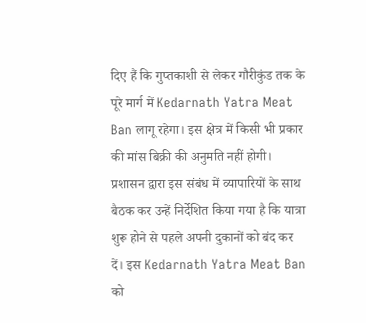दिए हैं कि गुप्तकाशी से लेकर गौरीकुंड तक के पूरे मार्ग में Kedarnath Yatra Meat Ban लागू रहेगा। इस क्षेत्र में किसी भी प्रकार की मांस बिक्री की अनुमति नहीं होगी। प्रशासन द्वारा इस संबंध में व्यापारियों के साथ बैठक कर उन्हें निर्देशित किया गया है कि यात्रा शुरू होने से पहले अपनी दुकानों को बंद कर दें। इस Kedarnath Yatra Meat Ban को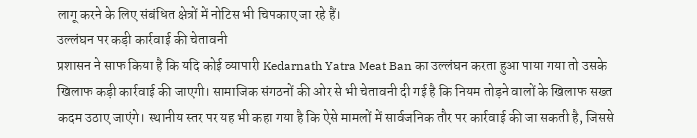लागू करने के लिए संबंधित क्षेत्रों में नोटिस भी चिपकाए जा रहे हैं।
उल्लंघन पर कड़ी कार्रवाई की चेतावनी
प्रशासन ने साफ किया है कि यदि कोई व्यापारी Kedarnath Yatra Meat Ban का उल्लंघन करता हुआ पाया गया तो उसके खिलाफ कड़ी कार्रवाई की जाएगी। सामाजिक संगठनों की ओर से भी चेतावनी दी गई है कि नियम तोड़ने वालों के खिलाफ सख्त कदम उठाए जाएंगे। स्थानीय स्तर पर यह भी कहा गया है कि ऐसे मामलों में सार्वजनिक तौर पर कार्रवाई की जा सकती है, जिससे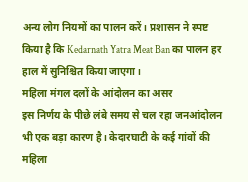अन्य लोग नियमों का पालन करें। प्रशासन ने स्पष्ट किया है कि Kedarnath Yatra Meat Ban का पालन हर हाल में सुनिश्चित किया जाएगा।
महिला मंगल दलों के आंदोलन का असर
इस निर्णय के पीछे लंबे समय से चल रहा जनआंदोलन भी एक बड़ा कारण है। केदारघाटी के कई गांवों की महिला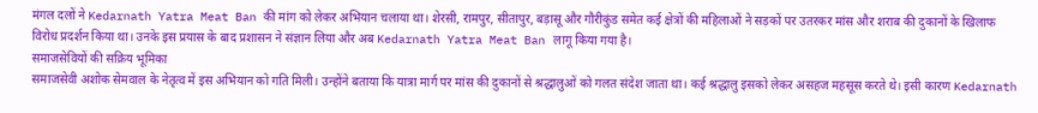मंगल दलों ने Kedarnath Yatra Meat Ban की मांग को लेकर अभियान चलाया था। शेरसी, रामपुर, सीतापुर, बड़ासू और गौरीकुंड समेत कई क्षेत्रों की महिलाओं ने सड़कों पर उतरकर मांस और शराब की दुकानों के खिलाफ विरोध प्रदर्शन किया था। उनके इस प्रयास के बाद प्रशासन ने संज्ञान लिया और अब Kedarnath Yatra Meat Ban लागू किया गया है।
समाजसेवियों की सक्रिय भूमिका
समाजसेवी अशोक सेमवाल के नेतृत्व में इस अभियान को गति मिली। उन्होंने बताया कि यात्रा मार्ग पर मांस की दुकानों से श्रद्धालुओं को गलत संदेश जाता था। कई श्रद्धालु इसको लेकर असहज महसूस करते थे। इसी कारण Kedarnath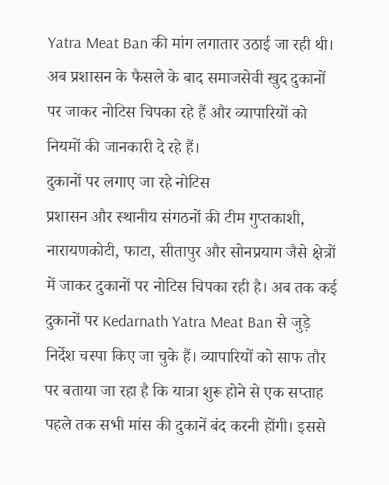Yatra Meat Ban की मांग लगातार उठाई जा रही थी। अब प्रशासन के फैसले के बाद समाजसेवी खुद दुकानों पर जाकर नोटिस चिपका रहे हैं और व्यापारियों को नियमों की जानकारी दे रहे हैं।
दुकानों पर लगाए जा रहे नोटिस
प्रशासन और स्थानीय संगठनों की टीम गुप्तकाशी, नारायणकोटी, फाटा, सीतापुर और सोनप्रयाग जैसे क्षेत्रों में जाकर दुकानों पर नोटिस चिपका रही है। अब तक कई दुकानों पर Kedarnath Yatra Meat Ban से जुड़े निर्देश चस्पा किए जा चुके हैं। व्यापारियों को साफ तौर पर बताया जा रहा है कि यात्रा शुरू होने से एक सप्ताह पहले तक सभी मांस की दुकानें बंद करनी होंगी। इससे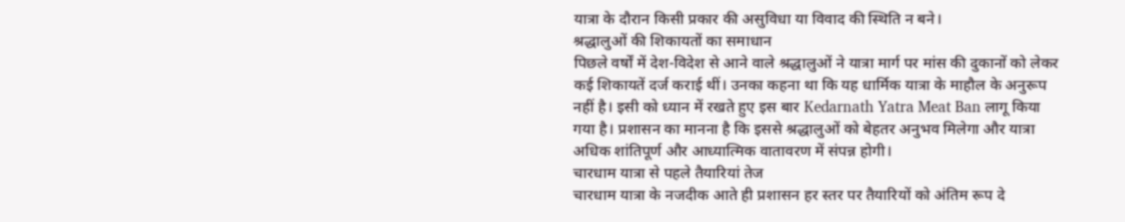यात्रा के दौरान किसी प्रकार की असुविधा या विवाद की स्थिति न बने।
श्रद्धालुओं की शिकायतों का समाधान
पिछले वर्षों में देश-विदेश से आने वाले श्रद्धालुओं ने यात्रा मार्ग पर मांस की दुकानों को लेकर कई शिकायतें दर्ज कराई थीं। उनका कहना था कि यह धार्मिक यात्रा के माहौल के अनुरूप नहीं है। इसी को ध्यान में रखते हुए इस बार Kedarnath Yatra Meat Ban लागू किया गया है। प्रशासन का मानना है कि इससे श्रद्धालुओं को बेहतर अनुभव मिलेगा और यात्रा अधिक शांतिपूर्ण और आध्यात्मिक वातावरण में संपन्न होगी।
चारधाम यात्रा से पहले तैयारियां तेज
चारधाम यात्रा के नजदीक आते ही प्रशासन हर स्तर पर तैयारियों को अंतिम रूप दे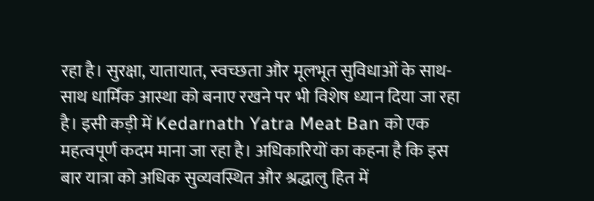रहा है। सुरक्षा, यातायात, स्वच्छता और मूलभूत सुविधाओं के साथ-साथ धार्मिक आस्था को बनाए रखने पर भी विशेष ध्यान दिया जा रहा है। इसी कड़ी में Kedarnath Yatra Meat Ban को एक महत्वपूर्ण कदम माना जा रहा है। अधिकारियों का कहना है कि इस बार यात्रा को अधिक सुव्यवस्थित और श्रद्धालु हित में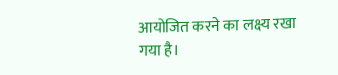आयोजित करने का लक्ष्य रखा गया है।